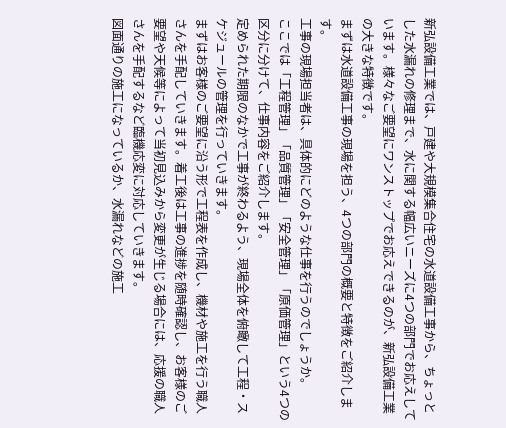新弘設備工業では、戸建や大規模集合住宅の水道設備工事から、ちょっとした水漏れの修理まで、水に関する幅広いニーズに4つの部門でお応えしています。様々なご要望にワンストップでお応えできるのが、新弘設備工業の大きな特徴です。
まずは水道設備工事の現場を担う、4つの部門の概要と特徴をご紹介します。
工事の現場担当者は、具体的にどのような仕事を行うのでしょうか。
ここでは「工程管理」「品質管理」「安全管理」「原価管理」という4つの区分に分けて、仕事内容をご紹介します。
定められた期限のなかで工事が終わるよう、現場全体を俯瞰して工程・スケジュールの管理を行っていきます。
まずはお客様のご要望に沿う形で工程表を作成し、機材や施工を行う職人さんを手配していきます。着工後は工事の進捗を随時確認し、お客様のご要望や天候等によって当初見込みから変更が生じる場合には、応援の職人さんを手配するなど臨機応変に対応していきます。
図面通りの施工になっているか、水漏れなどの施工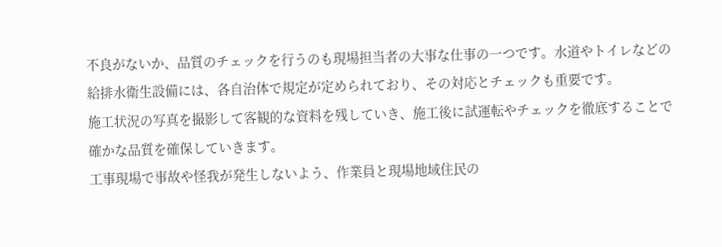不良がないか、品質のチェックを行うのも現場担当者の大事な仕事の一つです。水道やトイレなどの給排水衛生設備には、各自治体で規定が定められており、その対応とチェックも重要です。
施工状況の写真を撮影して客観的な資料を残していき、施工後に試運転やチェックを徹底することで確かな品質を確保していきます。
工事現場で事故や怪我が発生しないよう、作業員と現場地域住民の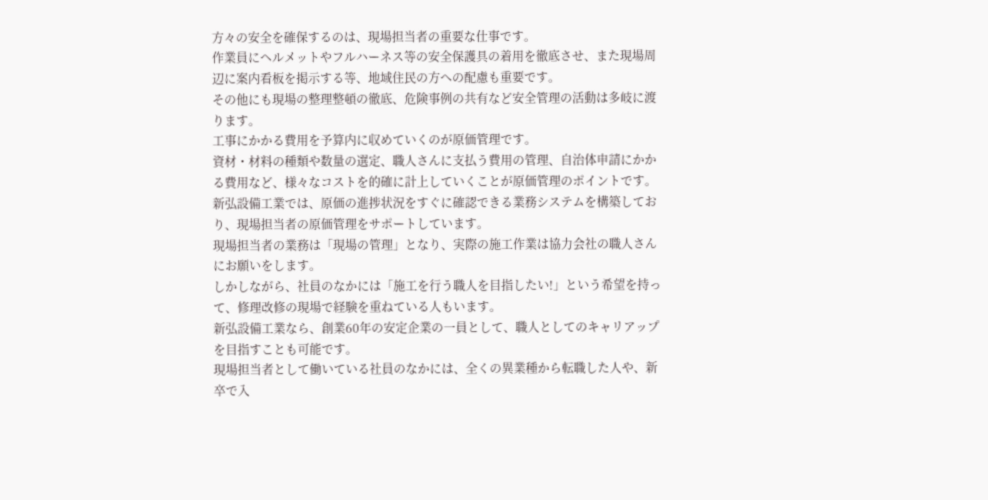方々の安全を確保するのは、現場担当者の重要な仕事です。
作業員にヘルメットやフルハーネス等の安全保護具の着用を徹底させ、また現場周辺に案内看板を掲示する等、地域住民の方への配慮も重要です。
その他にも現場の整理整頓の徹底、危険事例の共有など安全管理の活動は多岐に渡ります。
工事にかかる費用を予算内に収めていくのが原価管理です。
資材・材料の種類や数量の選定、職人さんに支払う費用の管理、自治体申請にかかる費用など、様々なコストを的確に計上していくことが原価管理のポイントです。
新弘設備工業では、原価の進捗状況をすぐに確認できる業務システムを構築しており、現場担当者の原価管理をサポートしています。
現場担当者の業務は「現場の管理」となり、実際の施工作業は協力会社の職人さんにお願いをします。
しかしながら、社員のなかには「施工を行う職人を目指したい!」という希望を持って、修理改修の現場で経験を重ねている人もいます。
新弘設備工業なら、創業60年の安定企業の一員として、職人としてのキャリアップを目指すことも可能です。
現場担当者として働いている社員のなかには、全くの異業種から転職した人や、新卒で入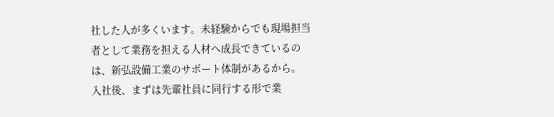社した人が多くいます。未経験からでも現場担当者として業務を担える人材へ成長できているのは、新弘設備工業のサポート体制があるから。
入社後、まずは先輩社員に同行する形で業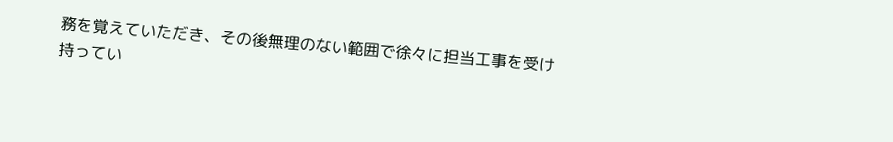務を覚えていただき、その後無理のない範囲で徐々に担当工事を受け持ってい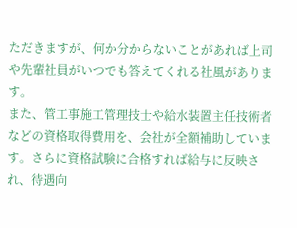ただきますが、何か分からないことがあれば上司や先輩社員がいつでも答えてくれる社風があります。
また、管工事施工管理技士や給水装置主任技術者などの資格取得費用を、会社が全額補助しています。さらに資格試験に合格すれば給与に反映され、待遇向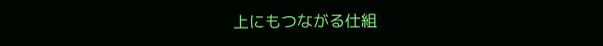上にもつながる仕組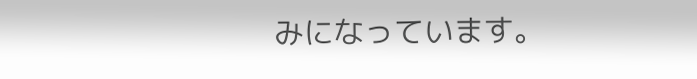みになっています。